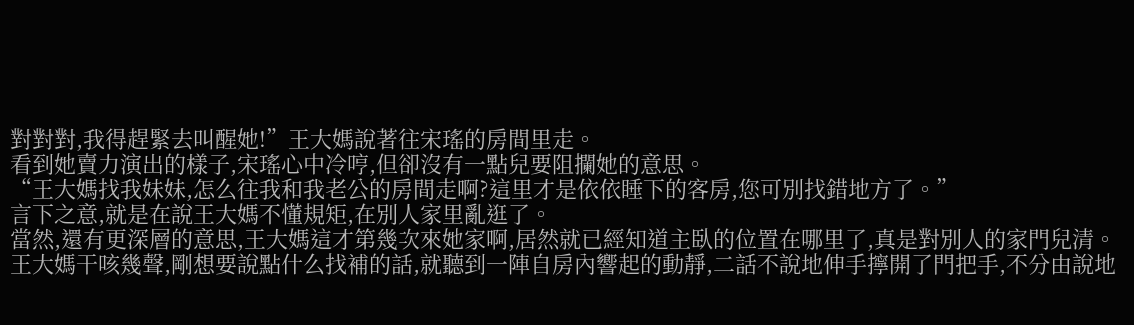對對對,我得趕緊去叫醒她!”王大媽說著往宋瑤的房間里走。
看到她賣力演出的樣子,宋瑤心中冷哼,但卻沒有一點兒要阻攔她的意思。
“王大媽找我妹妹,怎么往我和我老公的房間走啊?這里才是依依睡下的客房,您可別找錯地方了。”
言下之意,就是在說王大媽不懂規矩,在別人家里亂逛了。
當然,還有更深層的意思,王大媽這才第幾次來她家啊,居然就已經知道主臥的位置在哪里了,真是對別人的家門兒清。
王大媽干咳幾聲,剛想要說點什么找補的話,就聽到一陣自房內響起的動靜,二話不說地伸手擰開了門把手,不分由說地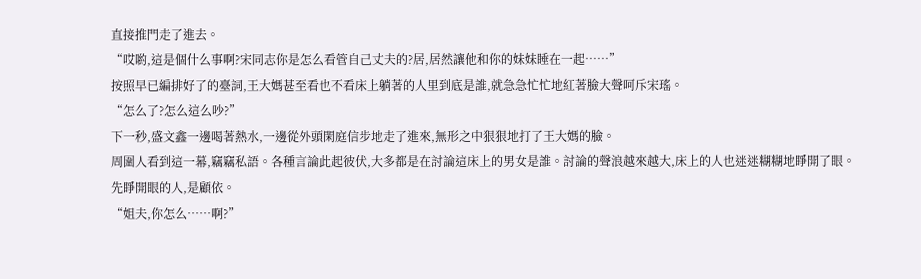直接推門走了進去。
“哎喲,這是個什么事啊?宋同志你是怎么看管自己丈夫的?居,居然讓他和你的妹妹睡在一起……”
按照早已編排好了的臺詞,王大媽甚至看也不看床上躺著的人里到底是誰,就急急忙忙地紅著臉大聲呵斥宋瑤。
“怎么了?怎么這么吵?”
下一秒,盛文鑫一邊喝著熱水,一邊從外頭閑庭信步地走了進來,無形之中狠狠地打了王大媽的臉。
周圍人看到這一幕,竊竊私語。各種言論此起彼伏,大多都是在討論這床上的男女是誰。討論的聲浪越來越大,床上的人也迷迷糊糊地睜開了眼。
先睜開眼的人,是顧依。
“姐夫,你怎么……啊?”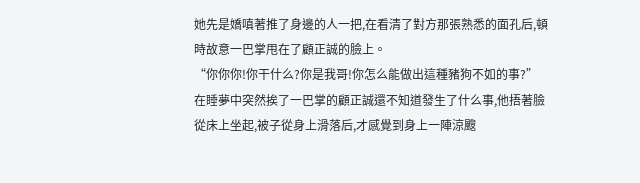她先是嬌嗔著推了身邊的人一把,在看清了對方那張熟悉的面孔后,頓時故意一巴掌甩在了顧正誠的臉上。
“你你你!你干什么?你是我哥!你怎么能做出這種豬狗不如的事?”
在睡夢中突然挨了一巴掌的顧正誠還不知道發生了什么事,他捂著臉從床上坐起,被子從身上滑落后,才感覺到身上一陣涼颼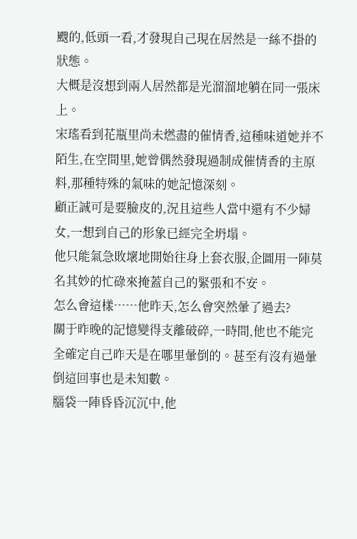颼的,低頭一看,才發現自己現在居然是一絲不掛的狀態。
大概是沒想到兩人居然都是光溜溜地躺在同一張床上。
宋瑤看到花瓶里尚未燃盡的催情香,這種味道她并不陌生,在空間里,她曾偶然發現過制成催情香的主原料,那種特殊的氣味的她記憶深刻。
顧正誠可是要臉皮的,況且這些人當中還有不少婦女,一想到自己的形象已經完全坍塌。
他只能氣急敗壞地開始往身上套衣服,企圖用一陣莫名其妙的忙碌來掩蓋自己的緊張和不安。
怎么會這樣……他昨天,怎么會突然暈了過去?
關于昨晚的記憶變得支離破碎,一時間,他也不能完全確定自己昨天是在哪里暈倒的。甚至有沒有過暈倒這回事也是未知數。
腦袋一陣昏昏沉沉中,他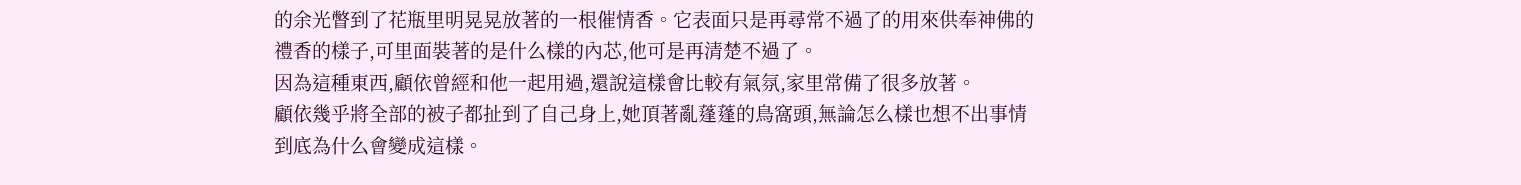的余光瞥到了花瓶里明晃晃放著的一根催情香。它表面只是再尋常不過了的用來供奉神佛的禮香的樣子,可里面裝著的是什么樣的內芯,他可是再清楚不過了。
因為這種東西,顧依曾經和他一起用過,還說這樣會比較有氣氛,家里常備了很多放著。
顧依幾乎將全部的被子都扯到了自己身上,她頂著亂蓬蓬的鳥窩頭,無論怎么樣也想不出事情到底為什么會變成這樣。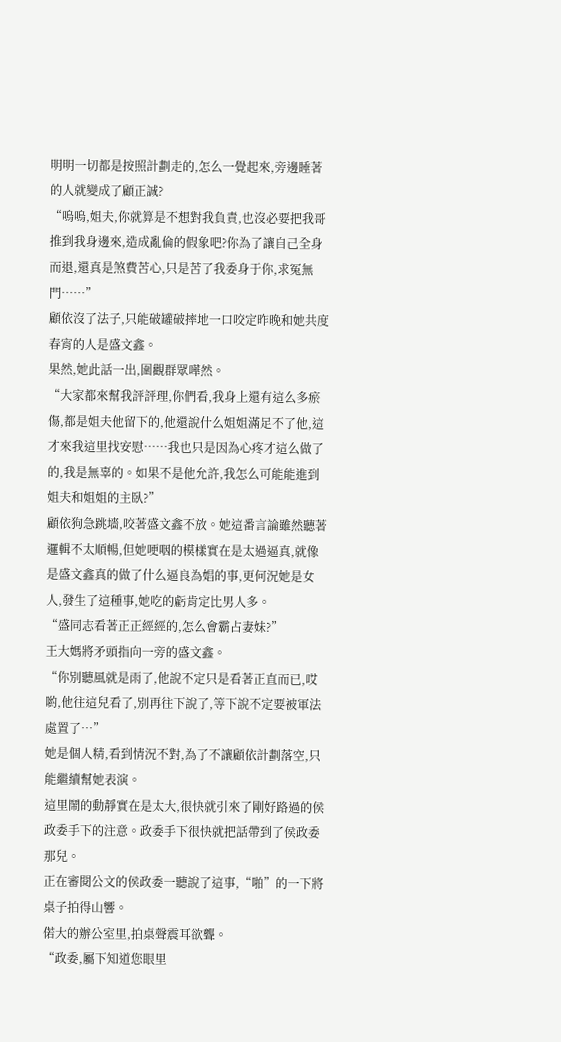明明一切都是按照計劃走的,怎么一覺起來,旁邊睡著的人就變成了顧正誠?
“嗚嗚,姐夫,你就算是不想對我負責,也沒必要把我哥推到我身邊來,造成亂倫的假象吧?你為了讓自己全身而退,還真是煞費苦心,只是苦了我委身于你,求冤無門……”
顧依沒了法子,只能破罐破摔地一口咬定昨晚和她共度春宵的人是盛文鑫。
果然,她此話一出,圍觀群眾嘩然。
“大家都來幫我評評理,你們看,我身上還有這么多瘀傷,都是姐夫他留下的,他還說什么姐姐滿足不了他,這才來我這里找安慰……我也只是因為心疼才這么做了的,我是無辜的。如果不是他允許,我怎么可能能進到姐夫和姐姐的主臥?”
顧依狗急跳墻,咬著盛文鑫不放。她這番言論雖然聽著邏輯不太順暢,但她哽咽的模樣實在是太過逼真,就像是盛文鑫真的做了什么逼良為娼的事,更何況她是女人,發生了這種事,她吃的虧肯定比男人多。
“盛同志看著正正經經的,怎么會霸占妻妹?”
王大媽將矛頭指向一旁的盛文鑫。
“你別聽風就是雨了,他說不定只是看著正直而已,哎喲,他往這兒看了,別再往下說了,等下說不定要被軍法處置了…”
她是個人精,看到情況不對,為了不讓顧依計劃落空,只能繼續幫她表演。
這里鬧的動靜實在是太大,很快就引來了剛好路過的侯政委手下的注意。政委手下很快就把話帶到了侯政委那兒。
正在審閱公文的侯政委一聽說了這事,“啪”的一下將桌子拍得山響。
偌大的辦公室里,拍桌聲震耳欲聾。
“政委,屬下知道您眼里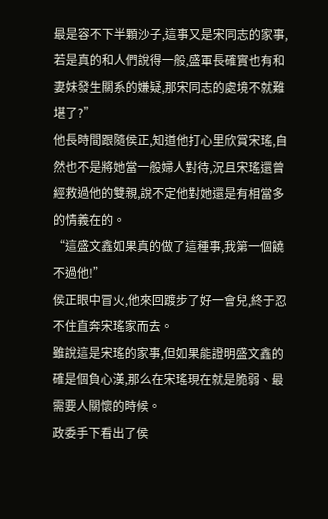最是容不下半顆沙子,這事又是宋同志的家事,若是真的和人們說得一般,盛軍長確實也有和妻妹發生關系的嫌疑,那宋同志的處境不就難堪了?”
他長時間跟隨侯正,知道他打心里欣賞宋瑤,自然也不是將她當一般婦人對待,況且宋瑤還曾經救過他的雙親,說不定他對她還是有相當多的情義在的。
“這盛文鑫如果真的做了這種事,我第一個饒不過他!”
侯正眼中冒火,他來回踱步了好一會兒,終于忍不住直奔宋瑤家而去。
雖說這是宋瑤的家事,但如果能證明盛文鑫的確是個負心漢,那么在宋瑤現在就是脆弱、最需要人關懷的時候。
政委手下看出了侯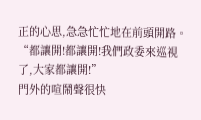正的心思,急急忙忙地在前頭開路。
“都讓開!都讓開!我們政委來巡視了,大家都讓開!”
門外的喧鬧聲很快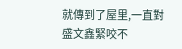就傳到了屋里,一直對盛文鑫緊咬不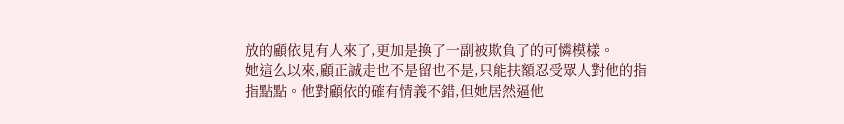放的顧依見有人來了,更加是換了一副被欺負了的可憐模樣。
她這么以來,顧正誠走也不是留也不是,只能扶額忍受眾人對他的指指點點。他對顧依的確有情義不錯,但她居然逼他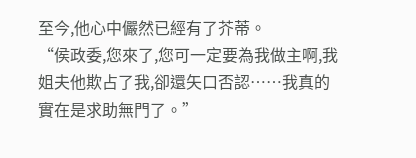至今,他心中儼然已經有了芥蒂。
“侯政委,您來了,您可一定要為我做主啊,我姐夫他欺占了我,卻還矢口否認……我真的實在是求助無門了。”